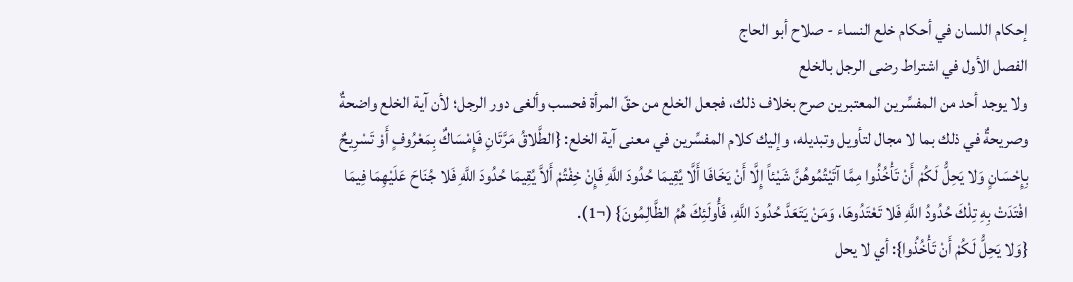إحكام اللسان في أحكام خلع النساء - صلاح أبو الحاج
الفصل الأول في اشتراط رضى الرجل بالخلع
ولا يوجد أحد من المفسِّرين المعتبرين صرح بخلاف ذلك، فجعل الخلع من حقّ المرأة فحسب وألغى دور الرجل؛ لأن آية الخلع واضحةٌ وصريحةٌ في ذلك بما لا مجال لتأويل وتبديله، وإليك كلام المفسِّرين في معنى آية الخلع: {الطَّلاقُ مَرَّتَانِ فَإِمْسَاكٌ بِمَعْرُوفٍ أَوْ تَسْرِيحٌ بِإِحْسَانٍ وَلا يَحِلُّ لَكُمْ أَنْ تَأْخُذُوا مِمَّا آتَيْتُمُوهُنَّ شَيْئاً إِلَّا أَنْ يَخَافَا أَلَّا يُقِيمَا حُدُودَ اللَّهِ فَإِنْ خِفْتُمْ أَلاَّ يُقِيمَا حُدُودَ اللَّهِ فَلا جُنَاحَ عَلَيْهِمَا فِيمَا افْتَدَتْ بِهِ تِلْكَ حُدُودُ اللَّهِ فَلا تَعْتَدُوهَا، وَمَنْ يَتَعَدَّ حُدُودَ اللَّهِ، فَأُولَئِكَ هُمُ الظَّالِمُونَ} (¬1).
{وَلا يَحِلُّ لَكُمْ أَنْ تَأْخُذُوا}: أي لا يحل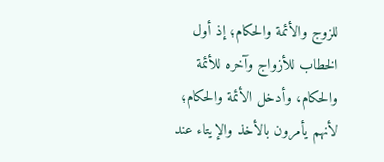للزوج والأئمة والحكام؛ إذ أول الخطاب للأزواج وآخره للأئمة والحكام، وأدخل الأئمة والحكام؛ لأنهم يأمرون بالأخذ والإيتاء عند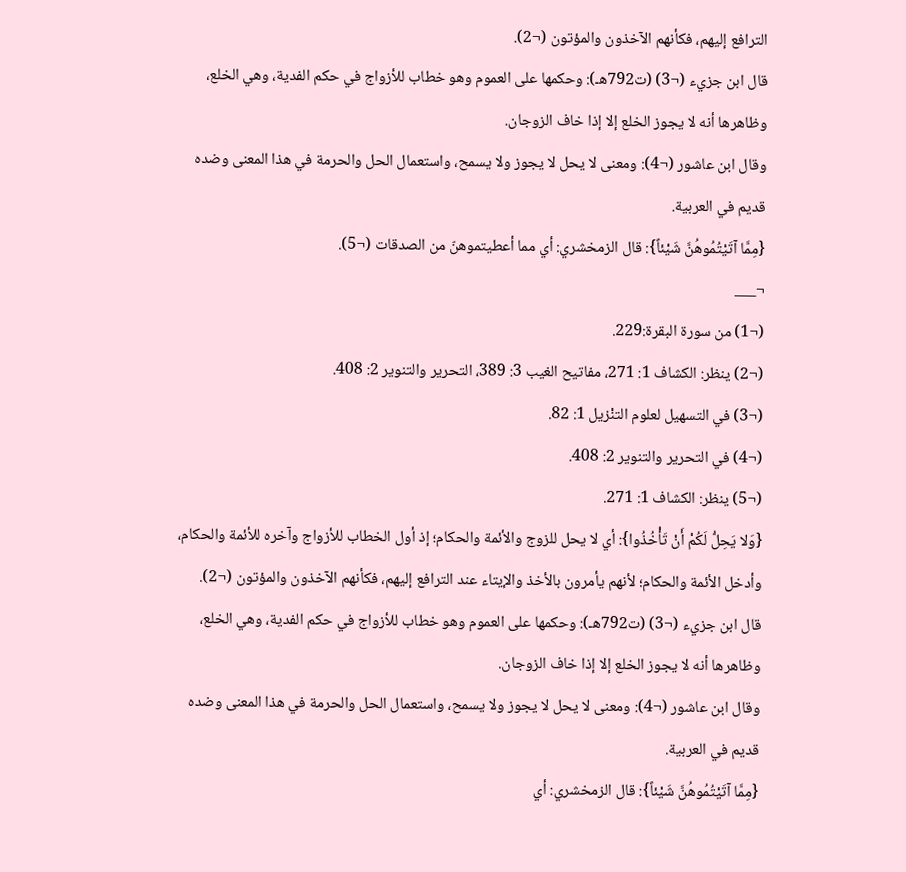الترافع إليهم، فكأنهم الآخذون والمؤتون (¬2).
قال ابن جزيء (¬3) (ت792هـ): وحكمها على العموم وهو خطاب للأزواج في حكم الفدية، وهي الخلع، وظاهرها أنه لا يجوز الخلع إلا إذا خاف الزوجان.
وقال ابن عاشور (¬4): ومعنى لا يحل لا يجوز ولا يسمح، واستعمال الحل والحرمة في هذا المعنى وضده قديم في العربية.
{مِمَّا آتَيْتُمُوهُنَّ شَيْئاً}: قال الزمخشري: أي مما أعطيتموهنّ من الصدقات (¬5).
¬___
(¬1) من سورة البقرة:229.
(¬2) ينظر: الكشاف 1: 271، مفاتيح الغيب 3: 389، التحرير والتنوير 2: 408.
(¬3) في التسهيل لعلوم التنْزيل 1: 82.
(¬4) في التحرير والتنوير 2: 408.
(¬5) ينظر: الكشاف 1: 271.
{وَلا يَحِلُّ لَكُمْ أَنْ تَأْخُذُوا}: أي لا يحل للزوج والأئمة والحكام؛ إذ أول الخطاب للأزواج وآخره للأئمة والحكام، وأدخل الأئمة والحكام؛ لأنهم يأمرون بالأخذ والإيتاء عند الترافع إليهم، فكأنهم الآخذون والمؤتون (¬2).
قال ابن جزيء (¬3) (ت792هـ): وحكمها على العموم وهو خطاب للأزواج في حكم الفدية، وهي الخلع، وظاهرها أنه لا يجوز الخلع إلا إذا خاف الزوجان.
وقال ابن عاشور (¬4): ومعنى لا يحل لا يجوز ولا يسمح، واستعمال الحل والحرمة في هذا المعنى وضده قديم في العربية.
{مِمَّا آتَيْتُمُوهُنَّ شَيْئاً}: قال الزمخشري: أي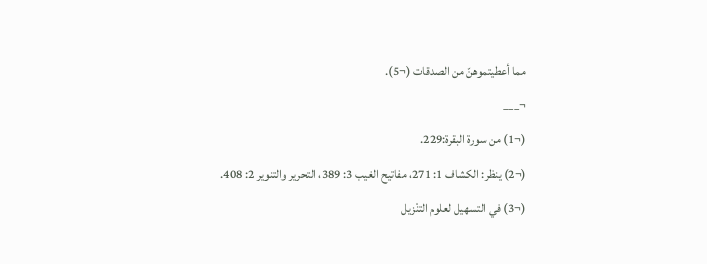مما أعطيتموهنّ من الصدقات (¬5).
¬___
(¬1) من سورة البقرة:229.
(¬2) ينظر: الكشاف 1: 271، مفاتيح الغيب 3: 389، التحرير والتنوير 2: 408.
(¬3) في التسهيل لعلوم التنْزيل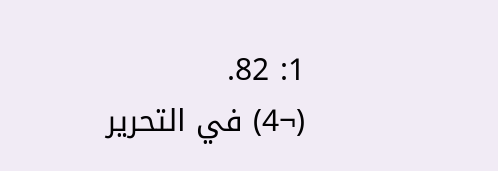1: 82.
(¬4) في التحرير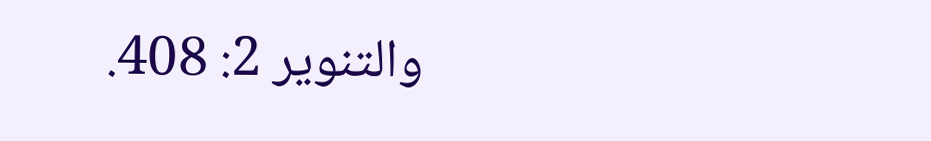والتنوير 2: 408.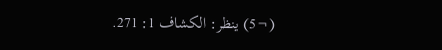(¬5) ينظر: الكشاف 1: 271.